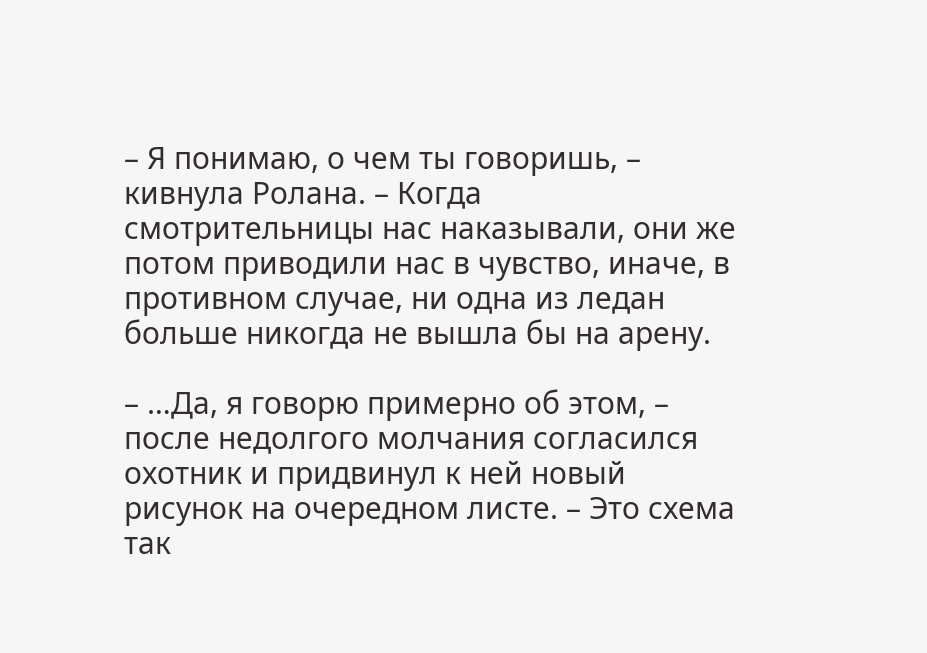– Я понимаю, о чем ты говоришь, – кивнула Ролана. – Когда смотрительницы нас наказывали, они же потом приводили нас в чувство, иначе, в противном случае, ни одна из ледан больше никогда не вышла бы на арену.

– …Да, я говорю примерно об этом, – после недолгого молчания согласился охотник и придвинул к ней новый рисунок на очередном листе. – Это схема так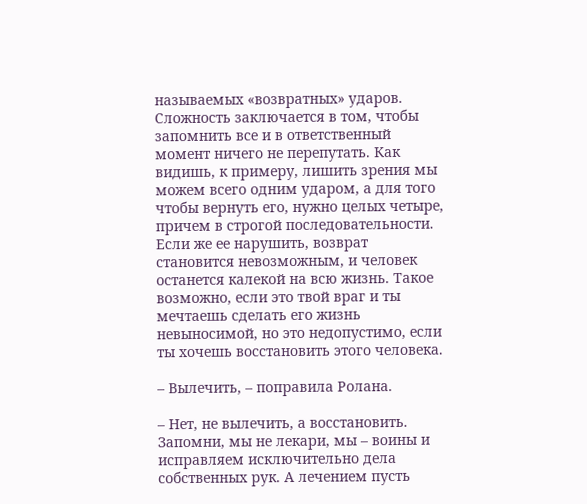называемых «возвратных» ударов. Сложность заключается в том, чтобы запомнить все и в ответственный момент ничего не перепутать. Как видишь, к примеру, лишить зрения мы можем всего одним ударом, а для того чтобы вернуть его, нужно целых четыре, причем в строгой последовательности. Если же ее нарушить, возврат становится невозможным, и человек останется калекой на всю жизнь. Такое возможно, если это твой враг и ты мечтаешь сделать его жизнь невыносимой, но это недопустимо, если ты хочешь восстановить этого человека.

– Вылечить, – поправила Ролана.

– Нет, не вылечить, а восстановить. Запомни, мы не лекари, мы – воины и исправляем исключительно дела собственных рук. А лечением пусть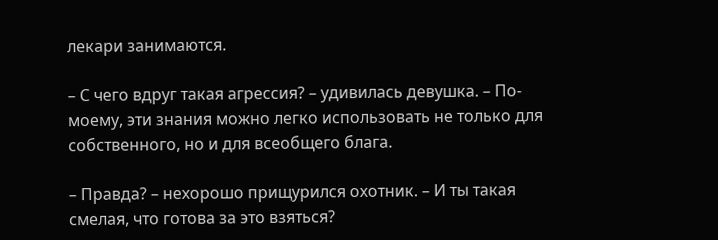лекари занимаются.

– С чего вдруг такая агрессия? – удивилась девушка. – По-моему, эти знания можно легко использовать не только для собственного, но и для всеобщего блага.

– Правда? – нехорошо прищурился охотник. – И ты такая смелая, что готова за это взяться?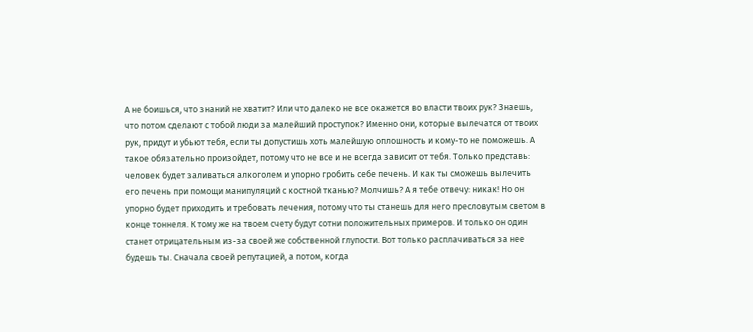А не боишься, что знаний не хватит? Или что далеко не все окажется во власти твоих рук? Знаешь, что потом сделают с тобой люди за малейший проступок? Именно они, которые вылечатся от твоих рук, придут и убьют тебя, если ты допустишь хоть малейшую оплошность и кому-то не поможешь. А такое обязательно произойдет, потому что не все и не всегда зависит от тебя. Только представь: человек будет заливаться алкоголем и упорно гробить себе печень. И как ты сможешь вылечить его печень при помощи манипуляций с костной тканью? Молчишь? А я тебе отвечу: никак! Но он упорно будет приходить и требовать лечения, потому что ты станешь для него пресловутым светом в конце тоннеля. К тому же на твоем счету будут сотни положительных примеров. И только он один станет отрицательным из-за своей же собственной глупости. Вот только расплачиваться за нее будешь ты. Сначала своей репутацией, а потом, когда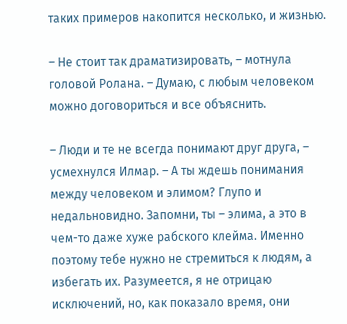таких примеров накопится несколько, и жизнью.

– Не стоит так драматизировать, – мотнула головой Ролана. – Думаю, с любым человеком можно договориться и все объяснить.

– Люди и те не всегда понимают друг друга, – усмехнулся Илмар. – А ты ждешь понимания между человеком и элимом? Глупо и недальновидно. Запомни, ты – элима, а это в чем-то даже хуже рабского клейма. Именно поэтому тебе нужно не стремиться к людям, а избегать их. Разумеется, я не отрицаю исключений, но, как показало время, они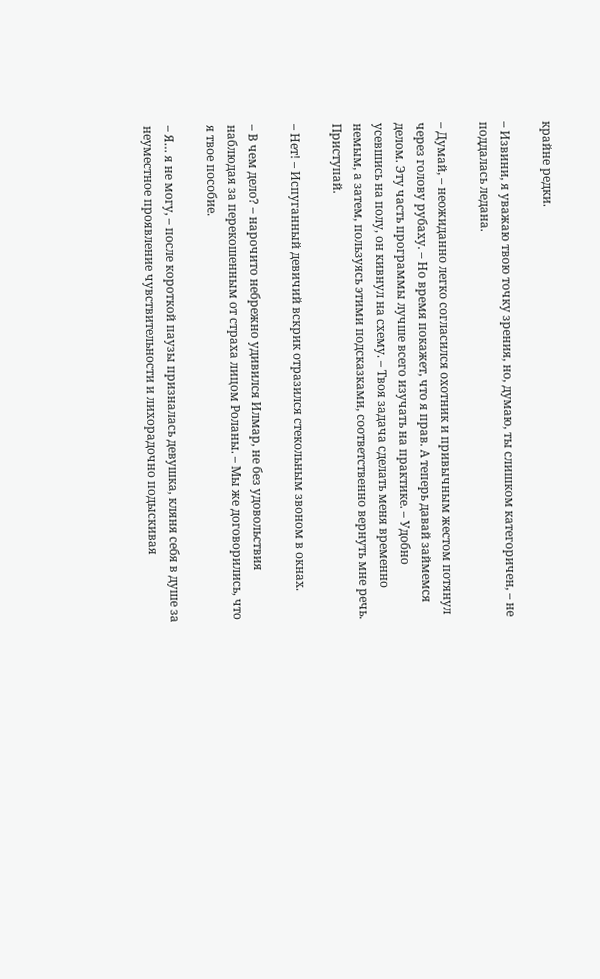крайне редки.

– Извини, я уважаю твою точку зрения, но, думаю, ты слишком категоричен, – не поддалась ледана.

– Думай, – неожиданно легко согласился охотник и привычным жестом потянул через голову рубаху. – Но время покажет, что я прав. А теперь давай займемся делом. Эту часть программы лучше всего изучать на практике. – Удобно усевшись на полу, он кивнул на схему. – Твоя задача сделать меня временно немым, а затем, пользуясь этими подсказками, соответственно вернуть мне речь. Приступай.

– Нет! – Испуганный девичий вскрик отразился стекольным звоном в окнах.

– В чем дело? – нарочито небрежно удивился Илмар, не без удовольствия наблюдая за перекошенным от страха лицом Роланы. – Мы же договорились, что я твое пособие.

– Я… я не могу, – после короткой паузы призналась девушка, кляня себя в душе за неуместное проявление чувствительности и лихорадочно подыскивая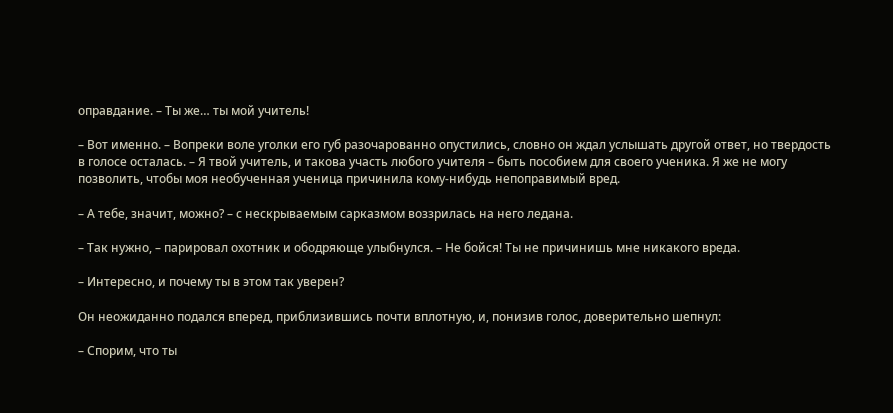оправдание. – Ты же… ты мой учитель!

– Вот именно. – Вопреки воле уголки его губ разочарованно опустились, словно он ждал услышать другой ответ, но твердость в голосе осталась. – Я твой учитель, и такова участь любого учителя – быть пособием для своего ученика. Я же не могу позволить, чтобы моя необученная ученица причинила кому-нибудь непоправимый вред.

– А тебе, значит, можно? – с нескрываемым сарказмом воззрилась на него ледана.

– Так нужно, – парировал охотник и ободряюще улыбнулся. – Не бойся! Ты не причинишь мне никакого вреда.

– Интересно, и почему ты в этом так уверен?

Он неожиданно подался вперед, приблизившись почти вплотную, и, понизив голос, доверительно шепнул:

– Спорим, что ты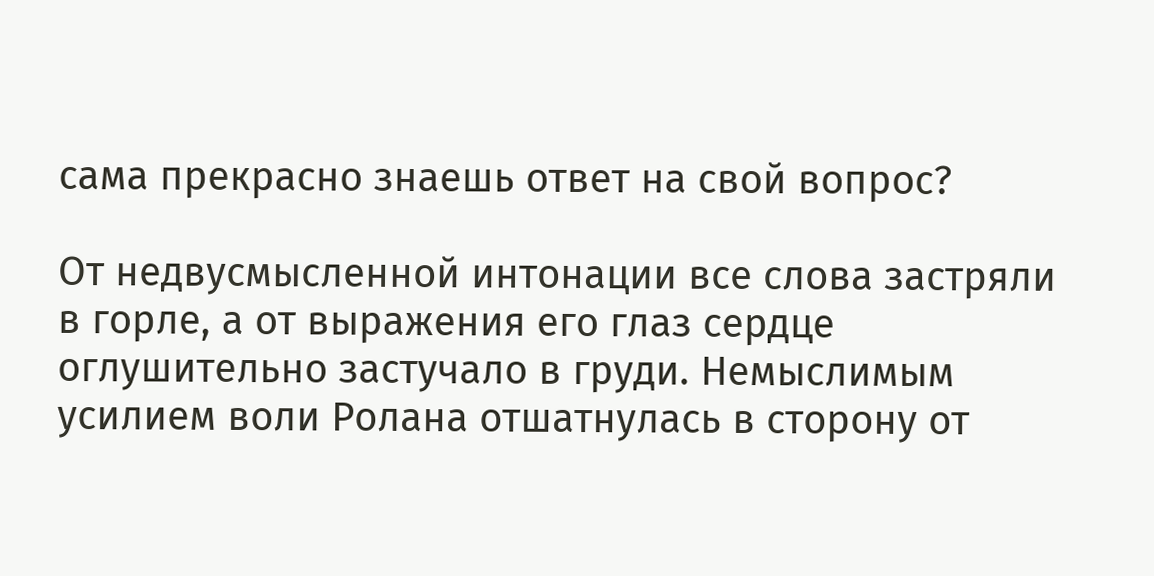сама прекрасно знаешь ответ на свой вопрос?

От недвусмысленной интонации все слова застряли в горле, а от выражения его глаз сердце оглушительно застучало в груди. Немыслимым усилием воли Ролана отшатнулась в сторону от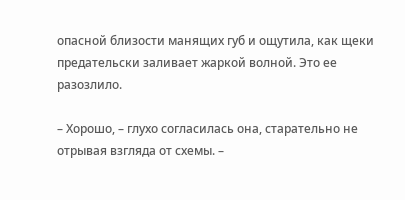опасной близости манящих губ и ощутила, как щеки предательски заливает жаркой волной. Это ее разозлило.

– Хорошо, – глухо согласилась она, старательно не отрывая взгляда от схемы. –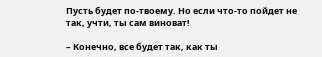Пусть будет по-твоему. Но если что-то пойдет не так, учти, ты сам виноват!

– Конечно, все будет так, как ты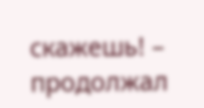скажешь! – продолжал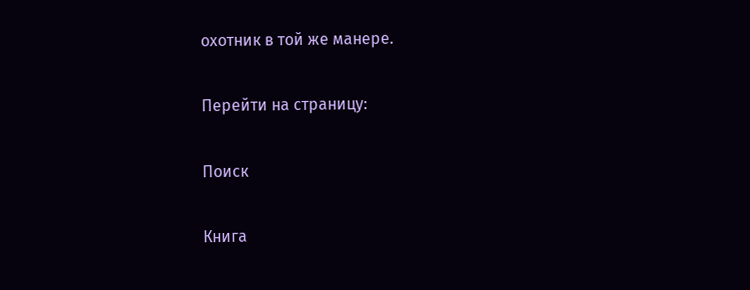охотник в той же манере.

Перейти на страницу:

Поиск

Книга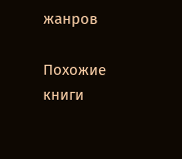жанров

Похожие книги